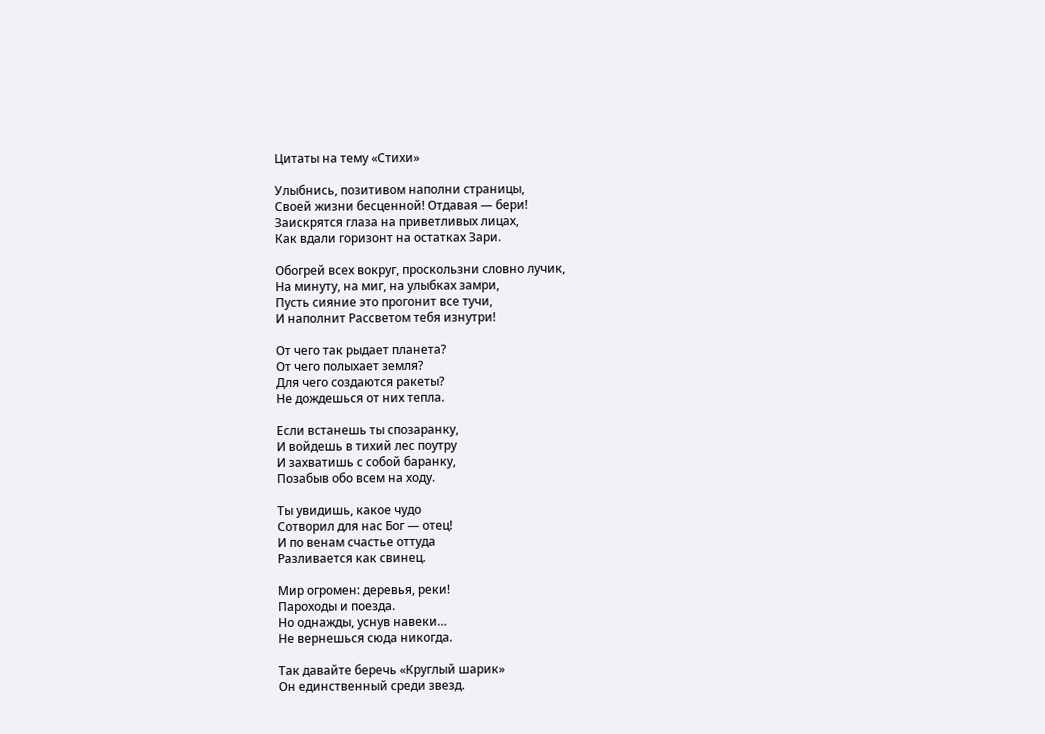Цитаты на тему «Стихи»

Улыбнись, позитивом наполни страницы,
Своей жизни бесценной! Отдавая — бери!
Заискрятся глаза на приветливых лицах,
Как вдали горизонт на остатках Зари.

Обогрей всех вокруг, проскользни словно лучик,
На минуту, на миг, на улыбках замри,
Пусть сияние это прогонит все тучи,
И наполнит Рассветом тебя изнутри!

От чего так рыдает планета?
От чего полыхает земля?
Для чего создаются ракеты?
Не дождешься от них тепла.

Если встанешь ты спозаранку,
И войдешь в тихий лес поутру
И захватишь с собой баранку,
Позабыв обо всем на ходу.

Ты увидишь, какое чудо
Сотворил для нас Бог — отец!
И по венам счастье оттуда
Разливается как свинец.

Мир огромен: деревья, реки!
Пароходы и поезда.
Но однажды, уснув навеки…
Не вернешься сюда никогда.

Так давайте беречь «Круглый шарик»
Он единственный среди звезд.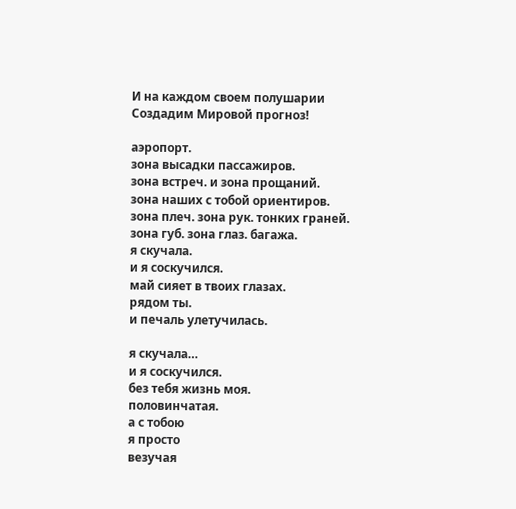И на каждом своем полушарии
Создадим Мировой прогноз!

аэропорт.
зона высадки пассажиров.
зона встреч. и зона прощаний.
зона наших с тобой ориентиров.
зона плеч. зона рук. тонких граней.
зона губ. зона глаз. багажа.
я скучала.
и я соскучился.
май сияет в твоих глазах.
рядом ты.
и печаль улетучилась.

я скучала…
и я соскучился.
без тебя жизнь моя.
половинчатая.
а с тобою
я просто
везучая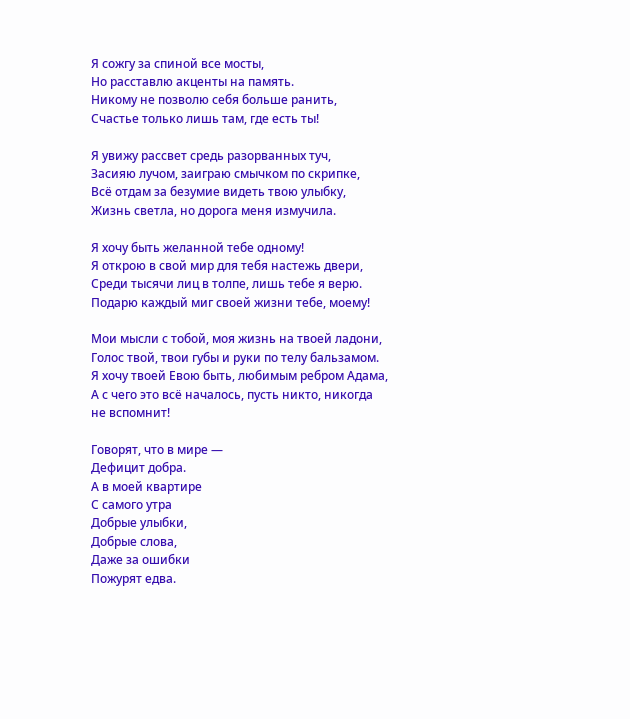Я сожгу за спиной все мосты,
Но расставлю акценты на память.
Никому не позволю себя больше ранить,
Счастье только лишь там, где есть ты!

Я увижу рассвет средь разорванных туч,
Засияю лучом, заиграю смычком по скрипке,
Всё отдам за безумие видеть твою улыбку,
Жизнь светла, но дорога меня измучила.

Я хочу быть желанной тебе одному!
Я открою в свой мир для тебя настежь двери,
Среди тысячи лиц в толпе, лишь тебе я верю.
Подарю каждый миг своей жизни тебе, моему!

Мои мысли с тобой, моя жизнь на твоей ладони,
Голос твой, твои губы и руки по телу бальзамом.
Я хочу твоей Евою быть, любимым ребром Адама,
А с чего это всё началось, пусть никто, никогда не вспомнит!

Говорят, что в мире —
Дефицит добра.
А в моей квартире
С самого утра
Добрые улыбки,
Добрые слова,
Даже за ошибки
Пожурят едва.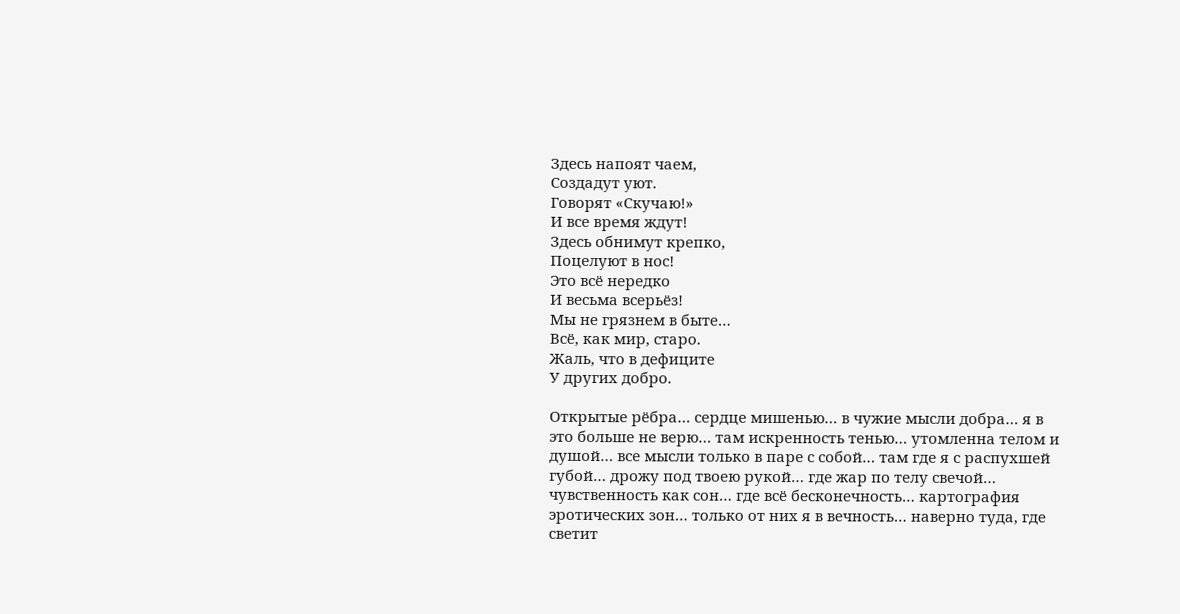Здесь напоят чаем,
Создадут уют.
Говорят «Скучаю!»
И все время ждут!
Здесь обнимут крепко,
Поцелуют в нос!
Это всё нередко
И весьма всерьёз!
Мы не грязнем в быте…
Всё, как мир, старо.
Жаль, что в дефиците
У других добро.

Открытые рёбра… сердце мишенью… в чужие мысли добра… я в это больше не верю… там искренность тенью… утомленна телом и душой… все мысли только в паре с собой… там где я с распухшей губой… дрожу под твоею рукой… где жар по телу свечой… чувственность как сон… где всё бесконечность… картография эротических зон… только от них я в вечность… наверно туда, где светит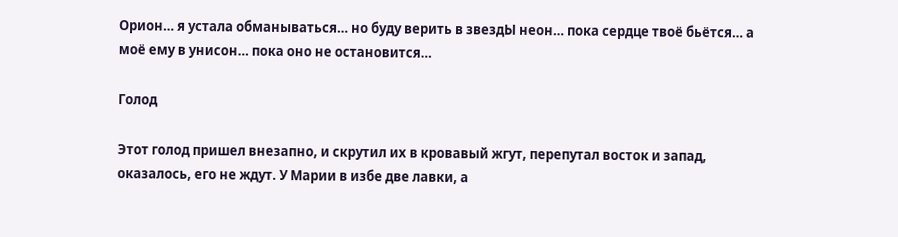Орион… я устала обманываться… но буду верить в звездЫ неон… пока сердце твоё бьётся… а моё ему в унисон… пока оно не остановится…

Голод

Этот голод пришел внезапно, и скрутил их в кровавый жгут, перепутал восток и запад, оказалось, его не ждут. У Марии в избе две лавки, а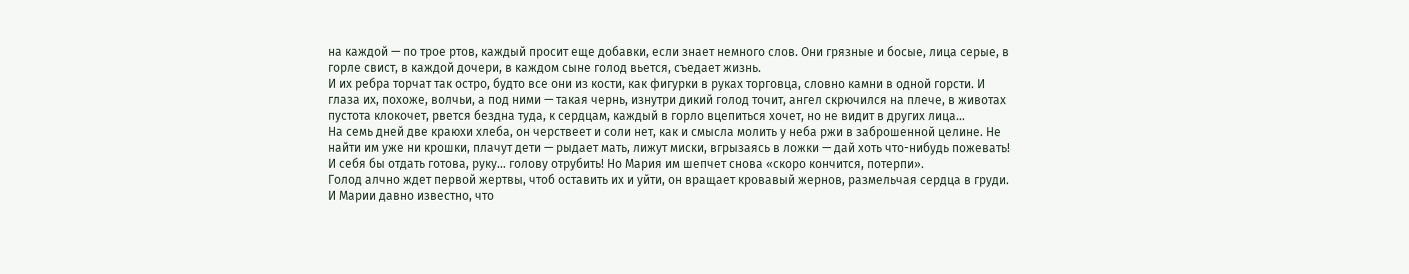на каждой — по трое ртов, каждый просит еще добавки, если знает немного слов. Они грязные и босые, лица серые, в горле свист, в каждой дочери, в каждом сыне голод вьется, съедает жизнь.
И их ребра торчат так остро, будто все они из кости, как фигурки в руках торговца, словно камни в одной горсти. И глаза их, похоже, волчьи, а под ними — такая чернь, изнутри дикий голод точит, ангел скрючился на плече, в животах пустота клокочет, рвется бездна туда, к сердцам, каждый в горло вцепиться хочет, но не видит в других лица…
На семь дней две краюхи хлеба, он черствеет и соли нет, как и смысла молить у неба ржи в заброшенной целине. Не найти им уже ни крошки, плачут дети — рыдает мать, лижут миски, вгрызаясь в ложки — дай хоть что-нибудь пожевать! И себя бы отдать готова, руку… голову отрубить! Но Мария им шепчет снова «скоро кончится, потерпи».
Голод алчно ждет первой жертвы, чтоб оставить их и уйти, он вращает кровавый жернов, размельчая сердца в груди.
И Марии давно известно, что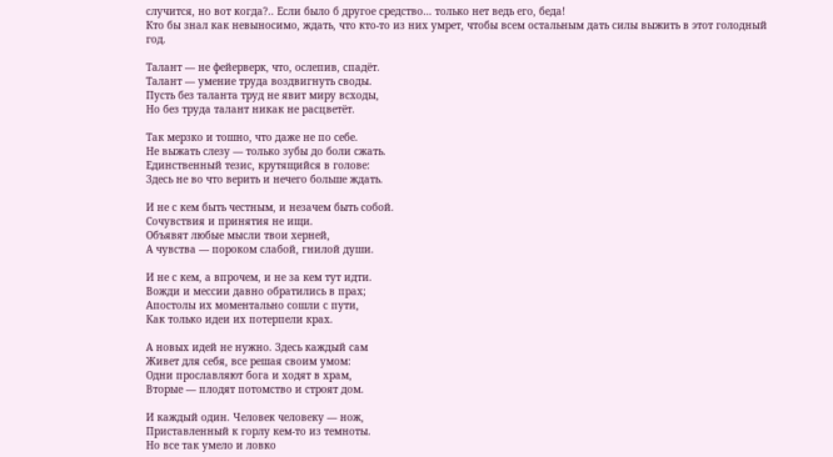случится, но вот когда?.. Если было б другое средство… только нет ведь его, беда!
Кто бы знал как невыносимо, ждать, что кто-то из них умрет, чтобы всем остальным дать силы выжить в этот голодный год.

Талант — не фейерверк, что, ослепив, спадёт.
Талант — умение труда воздвигнуть своды.
Пусть без таланта труд не явит миру всходы,
Но без труда талант никак не расцветёт.

Так мерзко и тошно, что даже не по себе.
Не выжать слезу — только зубы до боли сжать.
Единственный тезис, крутящийся в голове:
Здесь не во что верить и нечего больше ждать.

И не с кем быть честным, и незачем быть собой.
Сочувствия и принятия не ищи.
Объявят любые мысли твои херней,
А чувства — пороком слабой, гнилой души.

И не с кем, а впрочем, и не за кем тут идти.
Вожди и мессии давно обратились в прах;
Апостолы их моментально сошли с пути,
Как только идеи их потерпели крах.

А новых идей не нужно. Здесь каждый сам
Живет для себя, все решая своим умом:
Одни прославляют бога и ходят в храм,
Вторые — плодят потомство и строят дом.

И каждый один. Человек человеку — нож,
Приставленный к горлу кем-то из темноты.
Но все так умело и ловко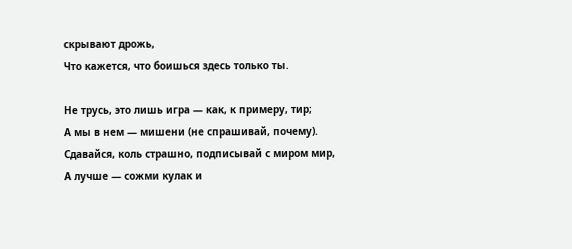скрывают дрожь,
Что кажется, что боишься здесь только ты.

Не трусь, это лишь игра — как, к примеру, тир;
А мы в нем — мишени (не спрашивай, почему).
Сдавайся, коль страшно, подписывай с миром мир,
А лучше — сожми кулак и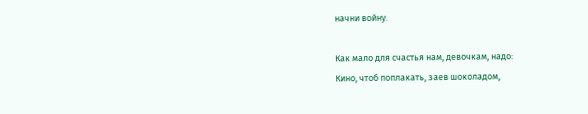начни войну.

Как мало для счастья нам, девочкам, надо:
Кино, чтоб поплакать, заев шоколадом,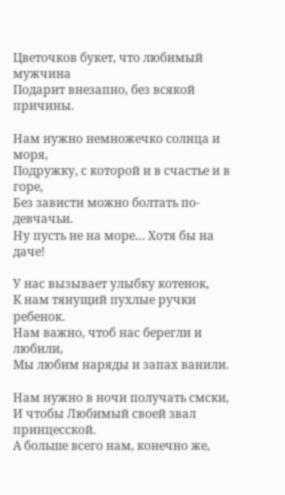Цветочков букет, что любимый мужчина
Подарит внезапно, без всякой причины.

Нам нужно немножечко солнца и моря,
Подружку, с которой и в счастье и в горе,
Без зависти можно болтать по-девчачьи.
Ну пусть не на море… Хотя бы на даче!

У нас вызывает улыбку котенок,
К нам тянущий пухлые ручки ребенок.
Нам важно, чтоб нас берегли и любили,
Мы любим наряды и запах ванили.

Нам нужно в ночи получать смски,
И чтобы Любимый своей звал принцесской.
А больше всего нам, конечно же,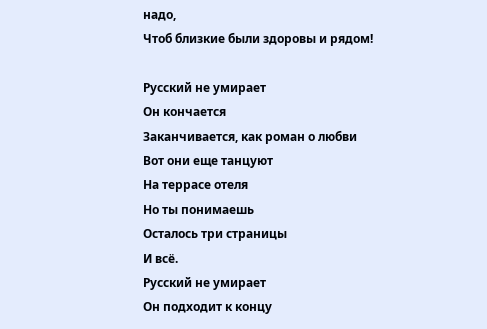надо,
Чтоб близкие были здоровы и рядом!

Русский не умирает
Он кончается
Заканчивается, как роман о любви
Вот они еще танцуют
На террасе отеля
Но ты понимаешь
Осталось три страницы
И всё.
Русский не умирает
Он подходит к концу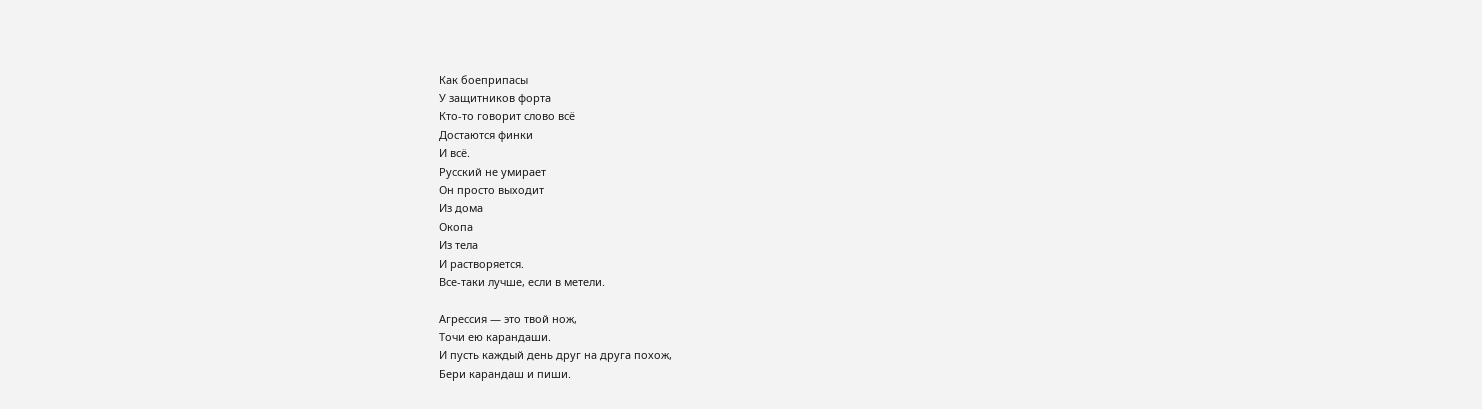Как боеприпасы
У защитников форта
Кто-то говорит слово всё
Достаются финки
И всё.
Русский не умирает
Он просто выходит
Из дома
Окопа
Из тела
И растворяется.
Все-таки лучше, если в метели.

Агрессия — это твой нож,
Точи ею карандаши.
И пусть каждый день друг на друга похож,
Бери карандаш и пиши.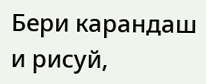Бери карандаш и рисуй,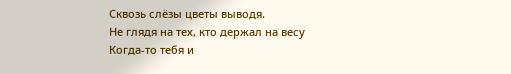Сквозь слёзы цветы выводя.
Не глядя на тех, кто держал на весу
Когда-то тебя и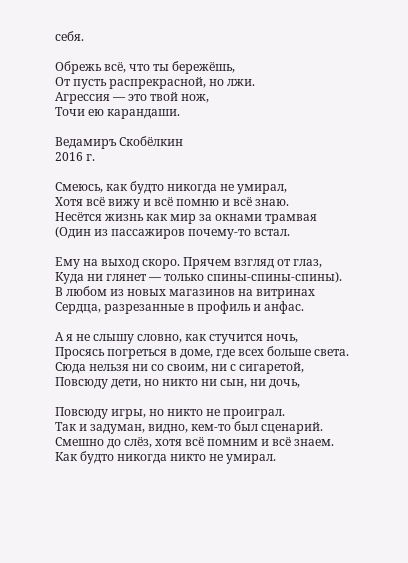себя.

Обрежь всё, что ты бережёшь,
От пусть распрекрасной, но лжи.
Агрессия — это твой нож,
Точи ею карандаши.

Ведамиръ Скобёлкин
2016 г.

Смеюсь, как будто никогда не умирал,
Хотя всё вижу и всё помню и всё знаю.
Несётся жизнь как мир за окнами трамвая
(Один из пассажиров почему-то встал.

Ему на выход скоро. Прячем взгляд от глаз,
Куда ни глянет — только спины-спины-спины).
В любом из новых магазинов на витринах
Сердца, разрезанные в профиль и анфас.

А я не слышу словно, как стучится ночь,
Просясь погреться в доме, где всех больше света.
Сюда нельзя ни со своим, ни с сигаретой,
Повсюду дети, но никто ни сын, ни дочь,

Повсюду игры, но никто не проиграл.
Так и задуман, видно, кем-то был сценарий.
Смешно до слёз, хотя всё помним и всё знаем.
Как будто никогда никто не умирал.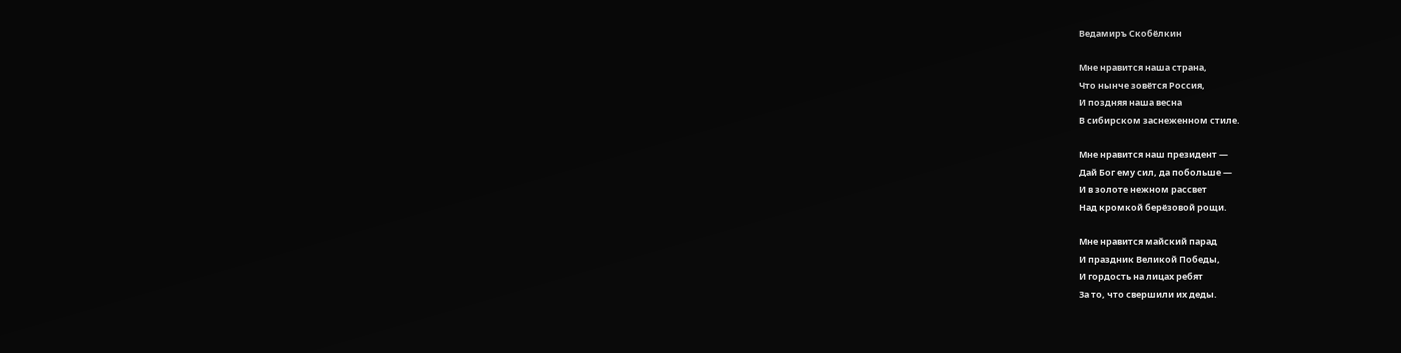Ведамиръ Скобёлкин

Мне нравится наша страна,
Что нынче зовётся Россия,
И поздняя наша весна
В сибирском заснеженном стиле.

Мне нравится наш президент —
Дай Бог ему сил, да побольше —
И в золоте нежном рассвет
Над кромкой берёзовой рощи.

Мне нравится майский парад
И праздник Великой Победы,
И гордость на лицах ребят
За то, что свершили их деды.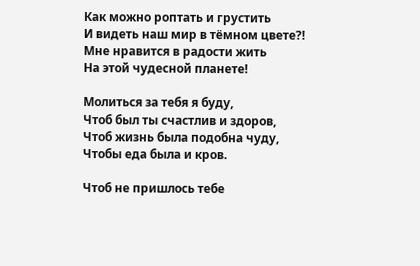Как можно роптать и грустить
И видеть наш мир в тёмном цвете?!
Мне нравится в радости жить
На этой чудесной планете!

Молиться за тебя я буду,
Чтоб был ты счастлив и здоров,
Чтоб жизнь была подобна чуду,
Чтобы еда была и кров.

Чтоб не пришлось тебе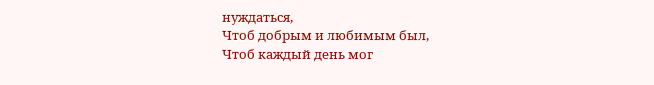нуждаться,
Чтоб добрым и любимым был,
Чтоб каждый день мог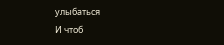улыбаться
И чтоб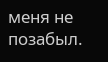меня не позабыл.